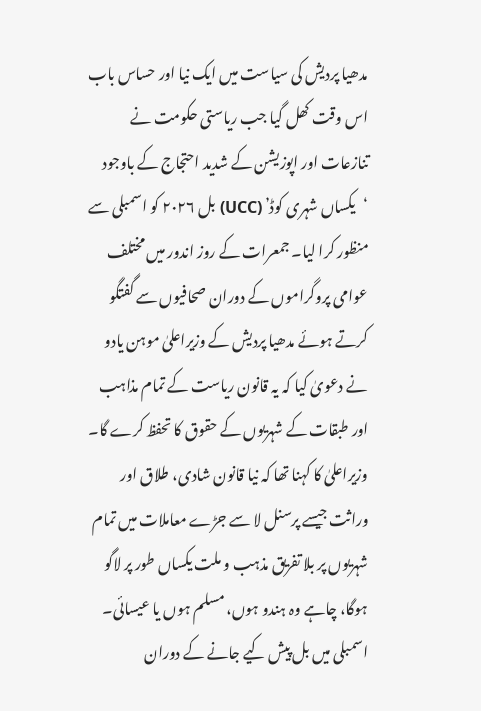مدھیا پردیش کی سیاست میں ایک نیا اور حساس باب اس وقت کھل گیا جب ریاستی حکومت نے تنازعات اور اپوزیشن کے شدید احتجاج کے باوجود ‘یکساں شہری کوڈ’ (UCC) بل ۲۰۲۶ کو اسمبلی سے منظور کرا لیا۔ جمعرات کے روز اندور میں مختلف عوامی پروگراموں کے دوران صحافیوں سے گفتگو کرتے ہوئے مدھیا پردیش کے وزیراعلیٰ موہن یادو نے دعویٰ کیا کہ یہ قانون ریاست کے تمام مذاہب اور طبقات کے شہریوں کے حقوق کا تحفظ کرے گا۔ وزیراعلیٰ کا کہنا تھا کہ نیا قانون شادی، طلاق اور وراثت جیسے پرسنل لا سے جڑے معاملات میں تمام شہریوں پر بلا تفریق مذہب و ملت یکساں طور پر لاگو ہوگا، چاہے وہ ہندو ہوں، مسلم ہوں یا عیسائی۔
اسمبلی میں بل پیش کیے جانے کے دوران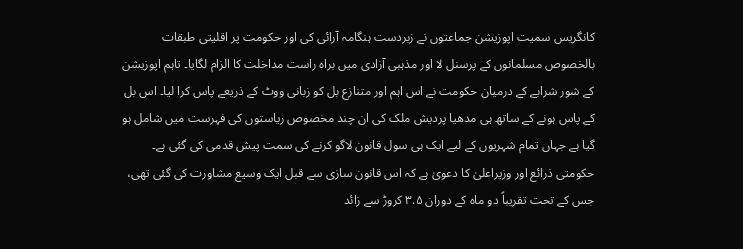کانگریس سمیت اپوزیشن جماعتوں نے زبردست ہنگامہ آرائی کی اور حکومت پر اقلیتی طبقات بالخصوص مسلمانوں کے پرسنل لا اور مذہبی آزادی میں براہ راست مداخلت کا الزام لگایا۔ تاہم اپوزیشن کے شور شرابے کے درمیان حکومت نے اس اہم اور متنازع بل کو زبانی ووٹ کے ذریعے پاس کرا لیا۔ اس بل کے پاس ہونے کے ساتھ ہی مدھیا پردیش ملک کی ان چند مخصوص ریاستوں کی فہرست میں شامل ہو گیا ہے جہاں تمام شہریوں کے لیے ایک ہی سول قانون لاگو کرنے کی سمت پیش قدمی کی گئی ہے۔
حکومتی ذرائع اور وزیراعلیٰ کا دعویٰ ہے کہ اس قانون سازی سے قبل ایک وسیع مشاورت کی گئی تھی، جس کے تحت تقریباً دو ماہ کے دوران ۳.۵ کروڑ سے زائد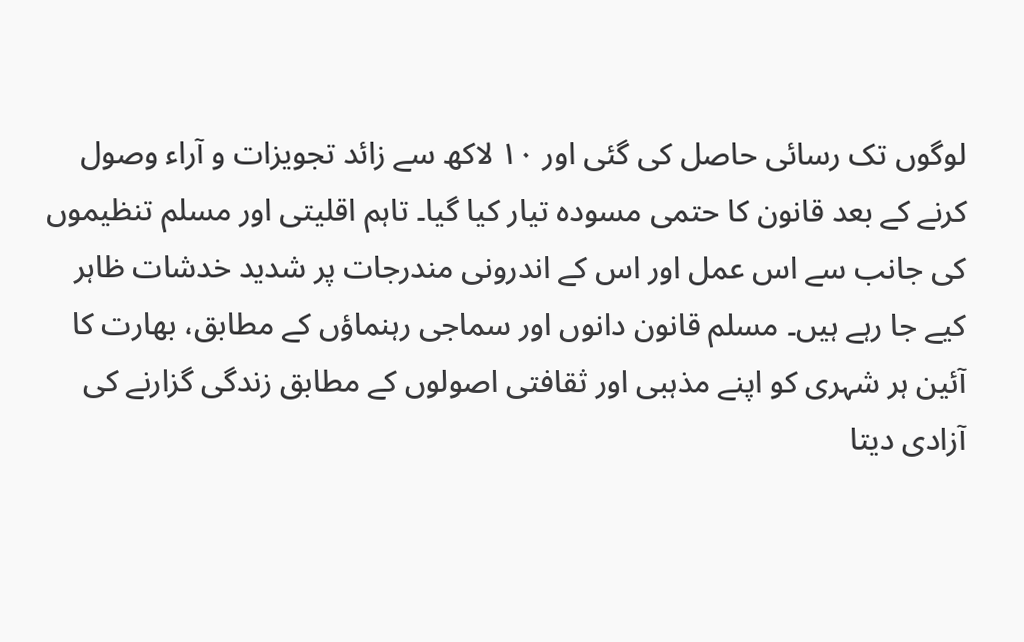لوگوں تک رسائی حاصل کی گئی اور ۱۰ لاکھ سے زائد تجویزات و آراء وصول کرنے کے بعد قانون کا حتمی مسودہ تیار کیا گیا۔ تاہم اقلیتی اور مسلم تنظیموں کی جانب سے اس عمل اور اس کے اندرونی مندرجات پر شدید خدشات ظاہر کیے جا رہے ہیں۔ مسلم قانون دانوں اور سماجی رہنماؤں کے مطابق، بھارت کا آئین ہر شہری کو اپنے مذہبی اور ثقافتی اصولوں کے مطابق زندگی گزارنے کی آزادی دیتا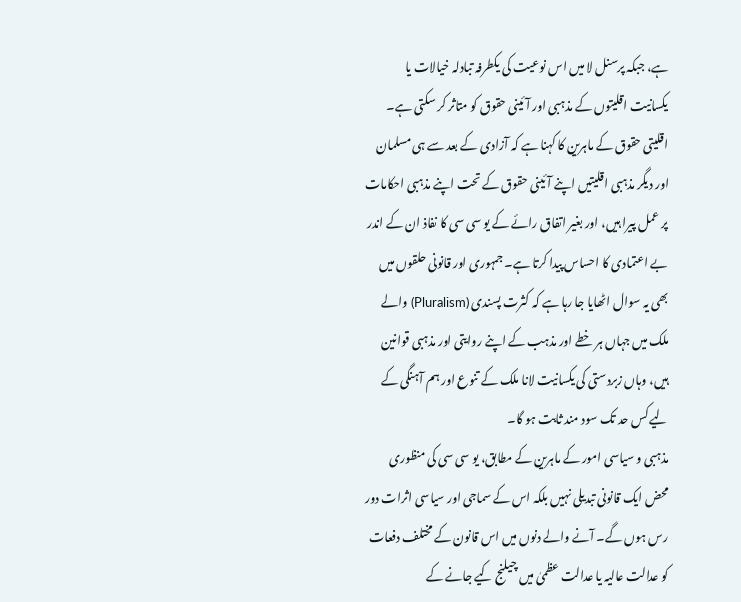ہے، جبکہ پرسنل لا میں اس نوعیت کی یکطرفہ تبادلہ خیالات یا یکسانیت اقلیتوں کے مذہبی اور آئینی حقوق کو متاثر کر سکتی ہے۔
اقلیتی حقوق کے ماہرین کا کہنا ہے کہ آزادی کے بعد سے ہی مسلمان اور دیگر مذہبی اقلیتیں اپنے آئینی حقوق کے تحت اپنے مذہبی احکامات پر عمل پیرا ہیں، اور بغیر اتفاق رائے کے یو سی سی کا نفاذ ان کے اندر بے اعتمادی کا احساس پیدا کرتا ہے۔ جمہوری اور قانونی حلقوں میں بھی یہ سوال اٹھایا جا رہا ہے کہ کثرت پسندی (Pluralism) والے ملک میں جہاں ہر خطے اور مذہب کے اپنے روایتی اور مذہبی قوانین ہیں، وہاں زبردستی کی یکسانیت لانا ملک کے تنوع اور ہم آہنگی کے لیے کس حد تک سود مند ثابت ہو گا۔
مذہبی و سیاسی امور کے ماہرین کے مطابق، یو سی سی کی منظوری محض ایک قانونی تبدیلی نہیں بلکہ اس کے سماجی اور سیاسی اثرات دور رس ہوں گے۔ آنے والے دنوں میں اس قانون کے مختلف دفعات کو عدالت عالیہ یا عدالت عظمیٰ میں چیلنج کیے جانے کے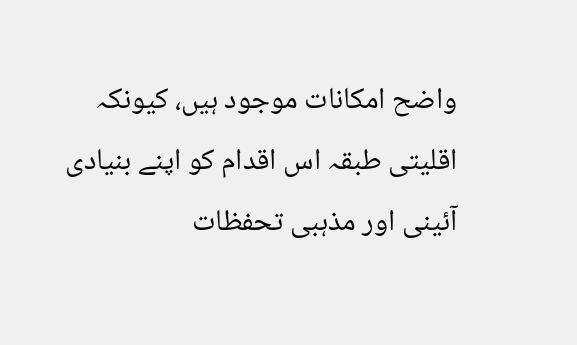واضح امکانات موجود ہیں، کیونکہ اقلیتی طبقہ اس اقدام کو اپنے بنیادی آئینی اور مذہبی تحفظات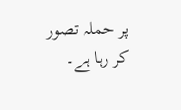پر حملہ تصور کر رہا ہے۔